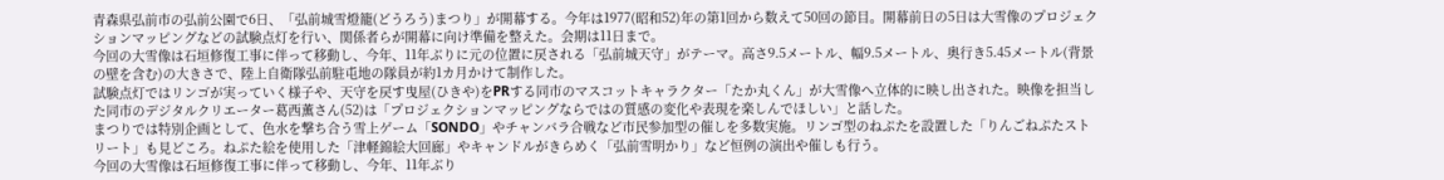青森県弘前市の弘前公園で6日、「弘前城雪燈籠(どうろう)まつり」が開幕する。今年は1977(昭和52)年の第1回から数えて50回の節目。開幕前日の5日は大雪像のプロジェクションマッピングなどの試験点灯を行い、関係者らが開幕に向け準備を整えた。会期は11日まで。
今回の大雪像は石垣修復工事に伴って移動し、今年、11年ぶりに元の位置に戻される「弘前城天守」がテーマ。高さ9.5メートル、幅9.5メートル、奥行き5.45メートル(背景の壁を含む)の大きさで、陸上自衛隊弘前駐屯地の隊員が約1カ月かけて制作した。
試験点灯ではリンゴが実っていく様子や、天守を戻す曳屋(ひきや)をPRする同市のマスコットキャラクター「たか丸くん」が大雪像へ立体的に映し出された。映像を担当した同市のデジタルクリエーター葛西薫さん(52)は「プロジェクションマッピングならではの質感の変化や表現を楽しんでほしい」と話した。
まつりでは特別企画として、色水を撃ち合う雪上ゲーム「SONDO」やチャンバラ合戦など市民参加型の催しを多数実施。リンゴ型のねぷたを設置した「りんごねぷたストリート」も見どころ。ねぷた絵を使用した「津軽錦絵大回廊」やキャンドルがきらめく「弘前雪明かり」など恒例の演出や催しも行う。
今回の大雪像は石垣修復工事に伴って移動し、今年、11年ぶり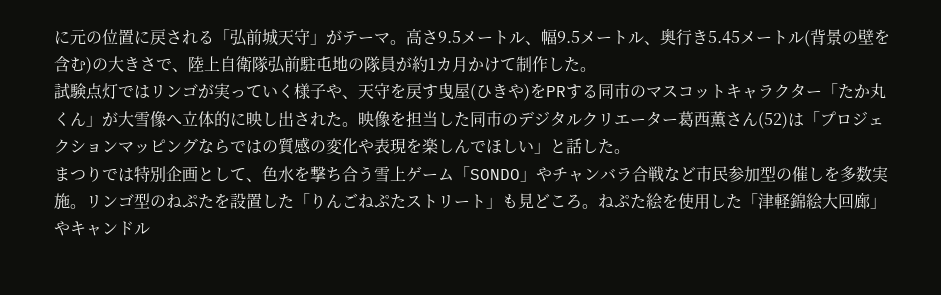に元の位置に戻される「弘前城天守」がテーマ。高さ9.5メートル、幅9.5メートル、奥行き5.45メートル(背景の壁を含む)の大きさで、陸上自衛隊弘前駐屯地の隊員が約1カ月かけて制作した。
試験点灯ではリンゴが実っていく様子や、天守を戻す曳屋(ひきや)をPRする同市のマスコットキャラクター「たか丸くん」が大雪像へ立体的に映し出された。映像を担当した同市のデジタルクリエーター葛西薫さん(52)は「プロジェクションマッピングならではの質感の変化や表現を楽しんでほしい」と話した。
まつりでは特別企画として、色水を撃ち合う雪上ゲーム「SONDO」やチャンバラ合戦など市民参加型の催しを多数実施。リンゴ型のねぷたを設置した「りんごねぷたストリート」も見どころ。ねぷた絵を使用した「津軽錦絵大回廊」やキャンドル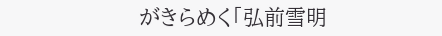がきらめく「弘前雪明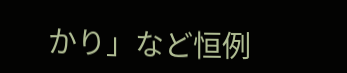かり」など恒例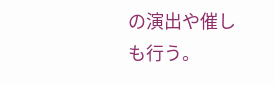の演出や催しも行う。